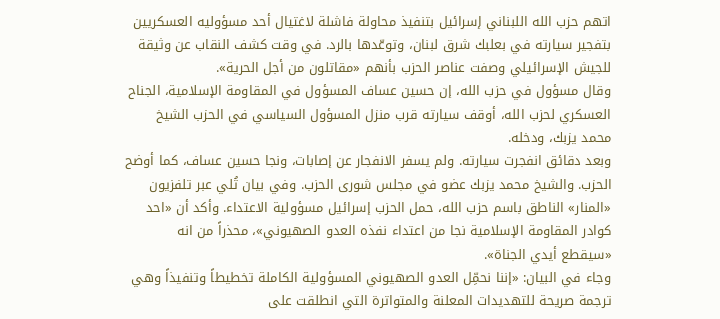اتهم حزب الله اللبناني إسرائيل بتنفيذ محاولة فاشلة لاغتيال أحد مسؤوليه العسكريين بتفجير سيارته في بعلبك شرق لبنان، وتوعّدها بالرد. في وقت كشف النقاب عن وثيقة للجيش الإسرائيلي وصفت عناصر الحزب بأنهم «مقاتلون من أجل الحرية».
وقال مسؤول في حزب الله، إن حسين عساف المسؤول في المقاومة الإسلامية، الجناح العسكري لحزب الله، أوقف سيارته قرب منزل المسؤول السياسي في الحزب الشيخ محمد يزبك، ودخله.
وبعد دقائق انفجرت سيارته. ولم يسفر الانفجار عن إصابات، ونجا حسين عساف، كما أوضح الحزب. والشيخ محمد يزبك عضو في مجلس شورى الحزب. وفي بيان تُلي عبر تلفزيون «المنار» الناطق باسم حزب الله، حمل الحزب إسرائيل مسؤولية الاعتداء. وأكد أن «احد كوادر المقاومة الإسلامية نجا من اعتداء نفذه العدو الصهيوني»، محذراً من انه «سيقطع أيدي الجناة».
وجاء في البيان: «إننا نحمِّل العدو الصهيوني المسؤولية الكاملة تخطيطاً وتنفيذاً وهي ترجمة صريحة للتهديدات المعلنة والمتواترة التي انطلقت على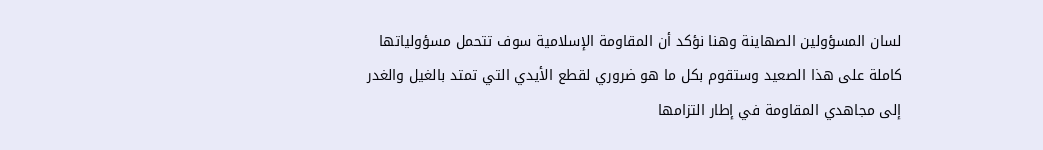لسان المسؤولين الصهاينة وهنا نؤكد أن المقاومة الإسلامية سوف تتحمل مسؤولياتها كاملة على هذا الصعيد وستقوم بكل ما هو ضروري لقطع الأيدي التي تمتد بالغيل والغدر إلى مجاهدي المقاومة في إطار التزامها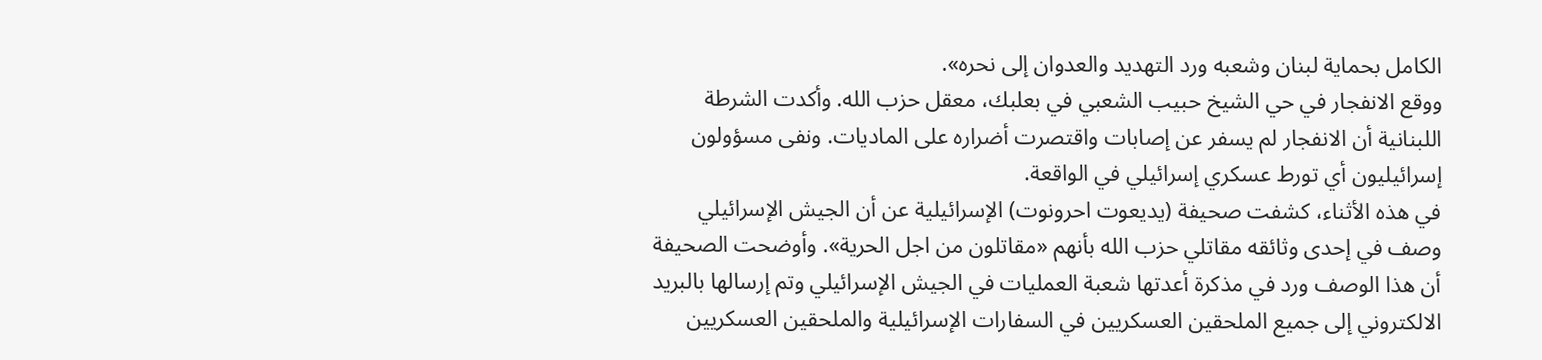الكامل بحماية لبنان وشعبه ورد التهديد والعدوان إلى نحره».
ووقع الانفجار في حي الشيخ حبيب الشعبي في بعلبك، معقل حزب الله. وأكدت الشرطة اللبنانية أن الانفجار لم يسفر عن إصابات واقتصرت أضراره على الماديات. ونفى مسؤولون إسرائيليون أي تورط عسكري إسرائيلي في الواقعة.
في هذه الأثناء، كشفت صحيفة (يديعوت احرونوت) الإسرائيلية عن أن الجيش الإسرائيلي وصف في إحدى وثائقه مقاتلي حزب الله بأنهم «مقاتلون من اجل الحرية». وأوضحت الصحيفة أن هذا الوصف ورد في مذكرة أعدتها شعبة العمليات في الجيش الإسرائيلي وتم إرسالها بالبريد الالكتروني إلى جميع الملحقين العسكريين في السفارات الإسرائيلية والملحقين العسكريين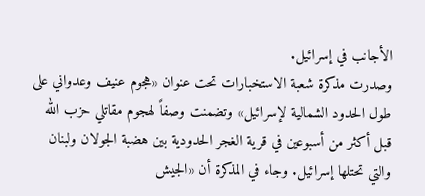الأجانب في إسرائيل.
وصدرت مذكرة شعبة الاستخبارات تحت عنوان «هجوم عنيف وعدواني على طول الحدود الشمالية لإسرائيل» وتضمنت وصفاً لهجوم مقاتلي حزب الله قبل أكثر من أسبوعين في قرية الغجر الحدودية بين هضبة الجولان ولبنان والتي تحتلها إسرائيل. وجاء في المذكرة أن «الجيش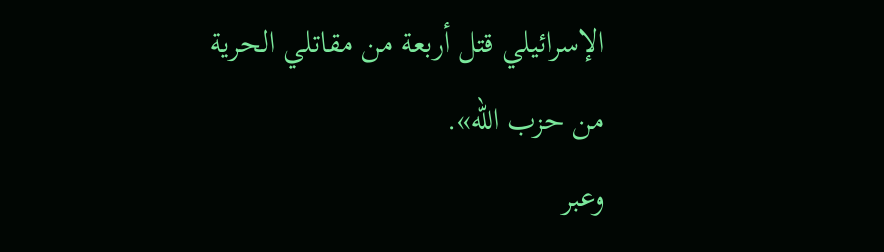الإسرائيلي قتل أربعة من مقاتلي الحرية من حزب الله».
وعبر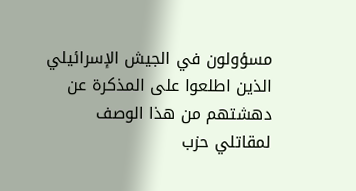مسؤولون في الجيش الإسرائيلي الذين اطلعوا على المذكرة عن دهشتهم من هذا الوصف لمقاتلي حزب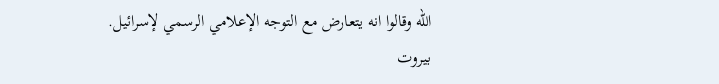الله وقالوا انه يتعارض مع التوجه الإعلامي الرسمي لإسرائيل.
بيروت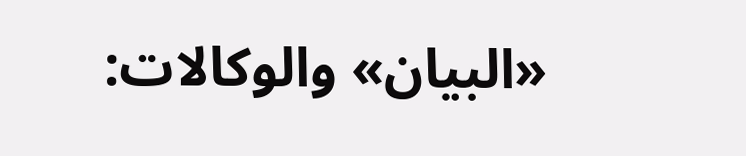«البيان» والوكالات: